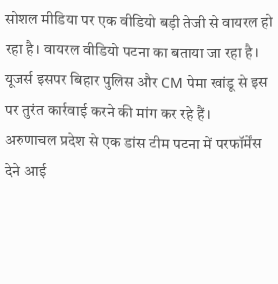सोशल मीडिया पर एक वीडियो बड़ी तेजी से वायरल हो रहा है। वायरल वीडियो पटना का बताया जा रहा है। यूजर्स इसपर बिहार पुलिस और CM पेमा खांडू से इस पर तुरंत कार्रवाई करने की मांग कर रहे हैं।
अरुणाचल प्रदेश से एक डांस टीम पटना में परफॉर्मेंस देने आई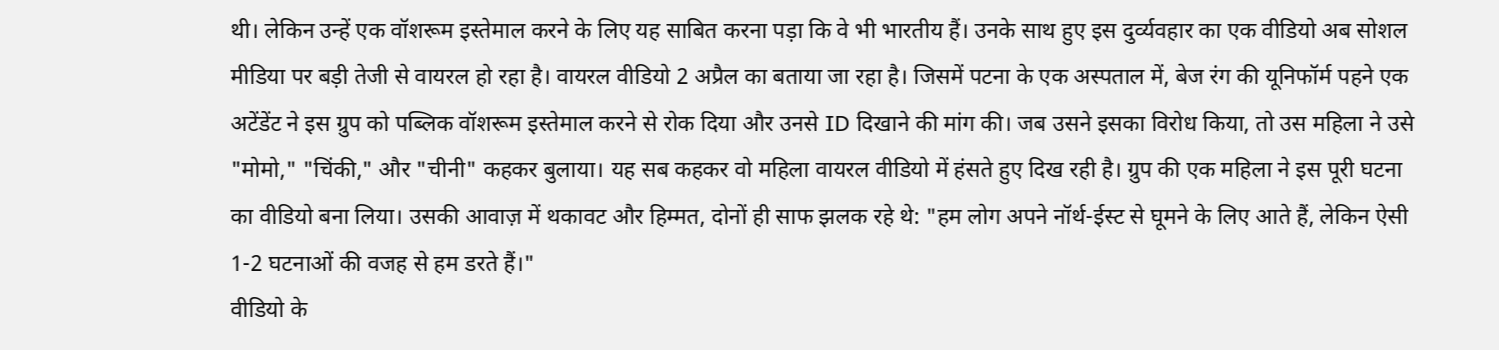थी। लेकिन उन्हें एक वॉशरूम इस्तेमाल करने के लिए यह साबित करना पड़ा कि वे भी भारतीय हैं। उनके साथ हुए इस दुर्व्यवहार का एक वीडियो अब सोशल मीडिया पर बड़ी तेजी से वायरल हो रहा है। वायरल वीडियो 2 अप्रैल का बताया जा रहा है। जिसमें पटना के एक अस्पताल में, बेज रंग की यूनिफॉर्म पहने एक अटेंडेंट ने इस ग्रुप को पब्लिक वॉशरूम इस्तेमाल करने से रोक दिया और उनसे ID दिखाने की मांग की। जब उसने इसका विरोध किया, तो उस महिला ने उसे "मोमो," "चिंकी," और "चीनी" कहकर बुलाया। यह सब कहकर वो महिला वायरल वीडियो में हंसते हुए दिख रही है। ग्रुप की एक महिला ने इस पूरी घटना का वीडियो बना लिया। उसकी आवाज़ में थकावट और हिम्मत, दोनों ही साफ झलक रहे थे: "हम लोग अपने नॉर्थ-ईस्ट से घूमने के लिए आते हैं, लेकिन ऐसी 1-2 घटनाओं की वजह से हम डरते हैं।"
वीडियो के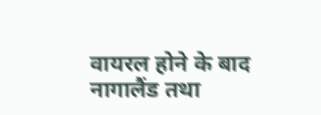वायरल होने के बाद नागालैंड तथा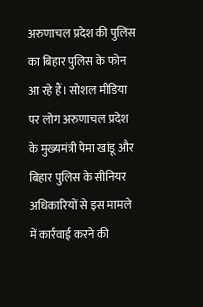अरुणाचल प्रदेश की पुलिस का बिहार पुलिस के फोन आ रहे हैं। सोशल मीडिया पर लोग अरुणाचल प्रदेश के मुख्यमंत्री पेमा खांडू और बिहार पुलिस के सीनियर अधिकारियों से इस मामले में कार्रवाई करने की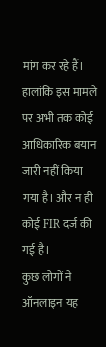मांग कर रहे हैं। हालांकि इस मामले पर अभी तक कोई आधिकारिक बयान जारी नहीं किया गया है। और न ही कोई FIR दर्ज की गई है।
कुछ लोगों ने ऑनलाइन यह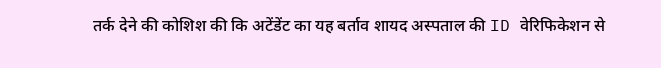तर्क देने की कोशिश की कि अटेंडेंट का यह बर्ताव शायद अस्पताल की ID वेरिफिकेशन से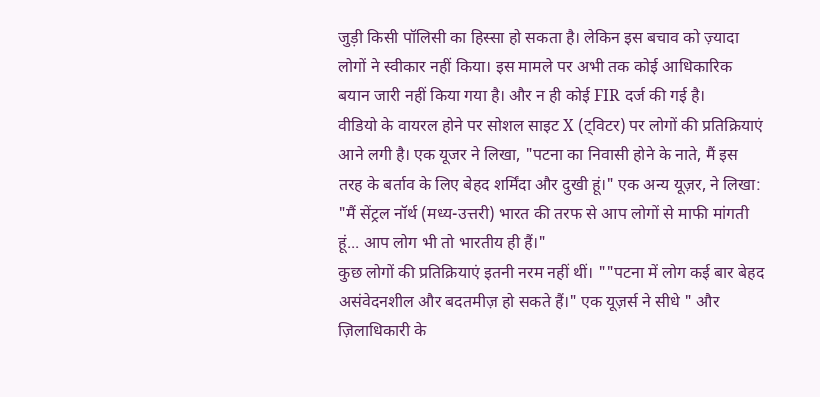जुड़ी किसी पॉलिसी का हिस्सा हो सकता है। लेकिन इस बचाव को ज़्यादा लोगों ने स्वीकार नहीं किया। इस मामले पर अभी तक कोई आधिकारिक बयान जारी नहीं किया गया है। और न ही कोई FIR दर्ज की गई है।
वीडियो के वायरल होने पर सोशल साइट X (ट्विटर) पर लोगों की प्रतिक्रियाएं आने लगी है। एक यूजर ने लिखा, "पटना का निवासी होने के नाते, मैं इस तरह के बर्ताव के लिए बेहद शर्मिंदा और दुखी हूं।" एक अन्य यूज़र, ने लिखा: "मैं सेंट्रल नॉर्थ (मध्य-उत्तरी) भारत की तरफ से आप लोगों से माफी मांगती हूं... आप लोग भी तो भारतीय ही हैं।"
कुछ लोगों की प्रतिक्रियाएं इतनी नरम नहीं थीं। ""पटना में लोग कई बार बेहद असंवेदनशील और बदतमीज़ हो सकते हैं।" एक यूज़र्स ने सीधे " और ज़िलाधिकारी के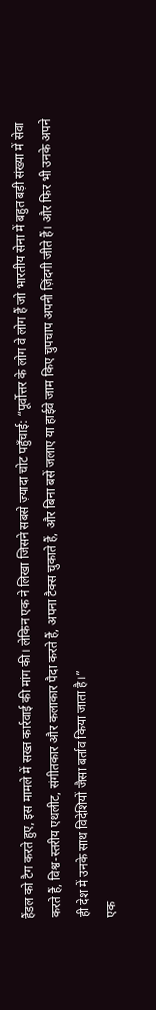हैंडल को टैग करते हुए, इस मामले में सख्त कार्रवाई की मांग की। लेकिन एक ने लिखा जिसने सबसे ज़्यादा चोट पहुँचाई: “पूर्वोत्तर के लोग वे लोग हैं जो भारतीय सेना में बहुत बड़ी संख्या में सेवा करते हैं, विश्व-स्तरीय एथलीट, संगीतकार और कलाकार पैदा करते हैं, अपना टैक्स चुकाते हैं, और बिना बसें जलाए या हाईवे जाम किए चुपचाप अपनी ज़िंदगी जीते हैं। और फिर भी उनके अपने ही देश में उनके साथ विदेशियों जैसा बर्ताव किया जाता है।”
एक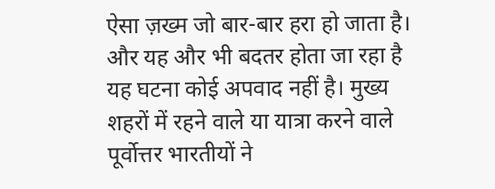ऐसा ज़ख्म जो बार-बार हरा हो जाता है। और यह और भी बदतर होता जा रहा है
यह घटना कोई अपवाद नहीं है। मुख्य शहरों में रहने वाले या यात्रा करने वाले पूर्वोत्तर भारतीयों ने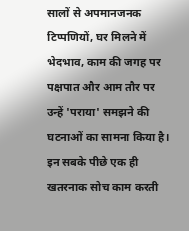सालों से अपमानजनक टिप्पणियों, घर मिलने में भेदभाव, काम की जगह पर पक्षपात और आम तौर पर उन्हें 'पराया' समझने की घटनाओं का सामना किया है। इन सबके पीछे एक ही खतरनाक सोच काम करती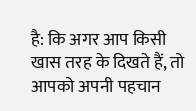है: कि अगर आप किसी खास तरह के दिखते हैं, तो आपको अपनी पहचान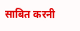साबित करनी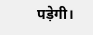पड़ेगी।